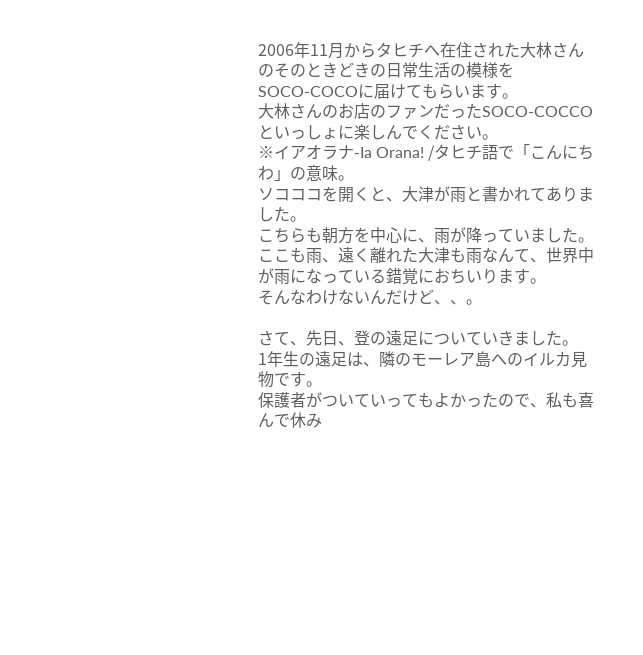2006年11月からタヒチへ在住された大林さんのそのときどきの日常生活の模様を
SOCO-COCOに届けてもらいます。
大林さんのお店のファンだったSOCO-COCCOといっしょに楽しんでください。
※イアオラナ-Ia Orana! /タヒチ語で「こんにちわ」の意味。
ソコココを開くと、大津が雨と書かれてありました。
こちらも朝方を中心に、雨が降っていました。
ここも雨、遠く離れた大津も雨なんて、世界中が雨になっている錯覚におちいります。
そんなわけないんだけど、、。

さて、先日、登の遠足についていきました。
1年生の遠足は、隣のモーレア島へのイルカ見物です。
保護者がついていってもよかったので、私も喜んで休み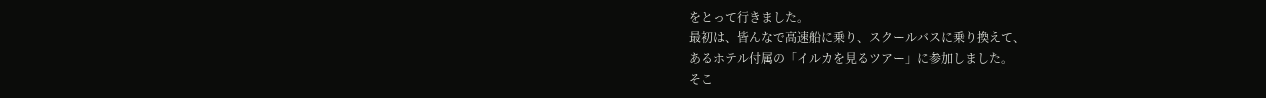をとって行きました。
最初は、皆んなで高速船に乗り、スクールバスに乗り換えて、
あるホテル付属の「イルカを見るツアー」に参加しました。
そこ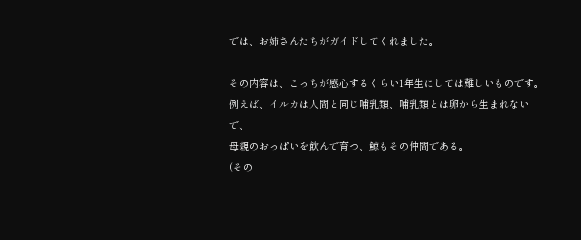では、お姉さんたちがガイドしてくれました。

その内容は、こっちが感心するくらい1年生にしては難しいものです。
例えば、イルカは人間と同じ哺乳類、哺乳類とは卵から生まれないで、
母親のおっぱいを飲んで育つ、鯨もその仲間である。
(その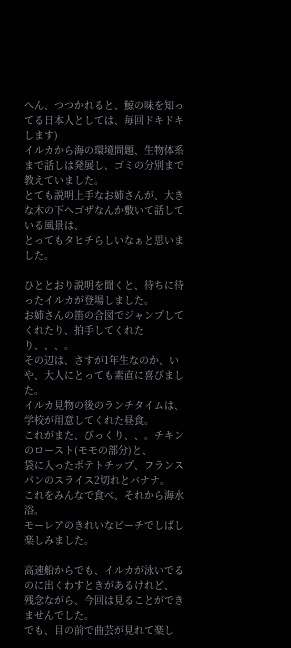へん、つつかれると、鯨の味を知ってる日本人としては、毎回ドキドキします)
イルカから海の環境問題、生物体系まで話しは発展し、ゴミの分別まで教えていました。
とても説明上手なお姉さんが、大きな木の下へゴザなんか敷いて話している風景は、
とってもタヒチらしいなぁと思いました。

ひととおり説明を聞くと、待ちに待ったイルカが登場しました。
お姉さんの笛の合図でジャンプしてくれたり、拍手してくれたり、、、。
その辺は、さすが1年生なのか、いや、大人にとっても素直に喜びました。
イルカ見物の後のランチタイムは、学校が用意してくれた昼食。
これがまた、びっくり、、。チキンのロースト(モモの部分)と、
袋に入ったポテトチップ、フランスパンのスライス2切れとバナナ。
これをみんなで食べ、それから海水浴。
モーレアのきれいなビーチでしばし楽しみました。

高速船からでも、イルカが泳いでるのに出くわすときがあるけれど、
残念ながら、今回は見ることができませんでした。
でも、目の前で曲芸が見れて楽し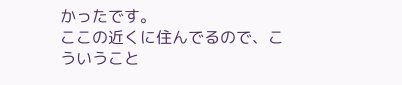かったです。
ここの近くに住んでるので、こういうこと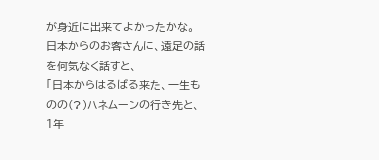が身近に出来てよかったかな。
日本からのお客さんに、遠足の話を何気なく話すと、
「日本からはるばる来た、一生ものの(?)ハネムーンの行き先と、
1年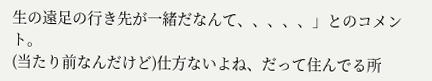生の遠足の行き先が一緒だなんて、、、、、」とのコメント。
(当たり前なんだけど)仕方ないよね、だって住んでる所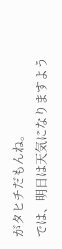がタヒチだもんね。
では、明日は天気になりますよう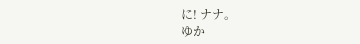に! ナナ。
ゆか